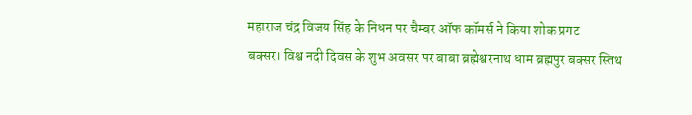महाराज चंद्र विजय सिंह के निधन पर चैम्बर ऑफ कॉमर्स ने किया शोक प्रगट
बक्सर। विश्व नदी दिवस के शुभ अवसर पर बाबा ब्रह्मेश्वरनाथ धाम ब्रह्मपुर बक्सर स्तिथ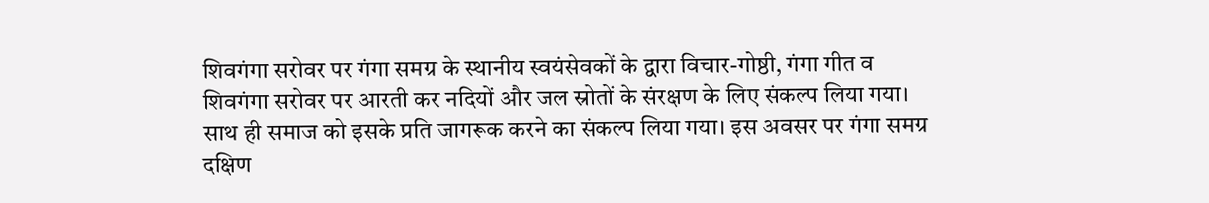शिवगंगा सरोवर पर गंगा समग्र के स्थानीय स्वयंसेवकों के द्वारा विचार-गोष्ठी, गंगा गीत व शिवगंगा सरोवर पर आरती कर नदियों और जल स्रोतों के संरक्षण के लिए संकल्प लिया गया। साथ ही समाज को इसके प्रति जागरूक करने का संकल्प लिया गया। इस अवसर पर गंगा समग्र दक्षिण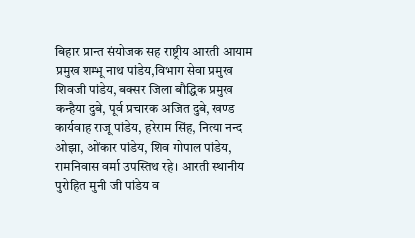बिहार प्रान्त संयोजक सह राष्ट्रीय आरती आयाम प्रमुख शम्भू नाथ पांडेय,विभाग सेवा प्रमुख शिवजी पांडेय, बक्सर जिला बौद्धिक प्रमुख कन्हैया दुबे, पूर्व प्रचारक अजित दुबे, खण्ड कार्यवाह राजू पांडेय, हरेराम सिंह, नित्या नन्द ओझा, ओंकार पांडेय, शिव गोपाल पांडेय, रामनिवास वर्मा उपस्तिथ रहे। आरती स्थानीय पुरोहित मुनी जी पांडेय व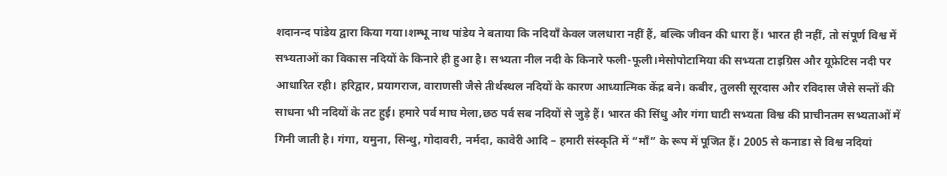शदानन्द पांडेय द्वारा किया गया।शम्भू नाथ पांडेय ने बताया कि नदियाँ केवल जलधारा नहीं हैं, बल्कि जीवन की धारा हैं। भारत ही नहीं, तो संपूर्ण विश्व में सभ्यताओं का विकास नदियों के किनारे ही हुआ है। सभ्यता नील नदी के किनारे फली-फूली।मेसोपोटामिया की सभ्यता टाइग्रिस और यूफ्रेटिस नदी पर आधारित रही। हरिद्वार, प्रयागराज, वाराणसी जैसे तीर्थस्थल नदियों के कारण आध्यात्मिक केंद्र बने। कबीर, तुलसी सूरदास और रविदास जैसे सन्तों की साधना भी नदियों के तट हुई। हमारे पर्व माघ मेला,छठ पर्व सब नदियों से जुड़े हैं। भारत की सिंधु और गंगा घाटी सभ्यता विश्व की प्राचीनतम सभ्यताओं में गिनी जाती है। गंगा, यमुना, सिन्थु, गोदावरी, नर्मदा, कावेरी आदि – हमारी संस्कृति में “माँ” के रूप में पूजित हैं। 2005 से कनाडा से विश्व नदियां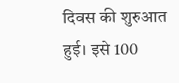दिवस की शुरुआत हुई। इसे 100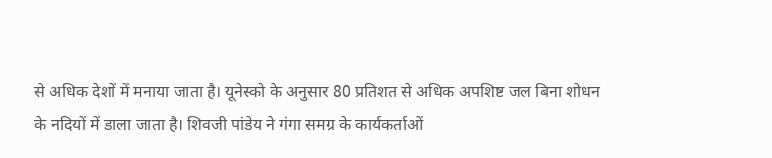से अधिक देशों में मनाया जाता है। यूनेस्को के अनुसार 80 प्रतिशत से अधिक अपशिष्ट जल बिना शोधन के नदियों में डाला जाता है। शिवजी पांडेय ने गंगा समग्र के कार्यकर्ताओं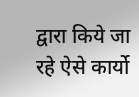द्वारा किये जा रहे ऐसे कार्यो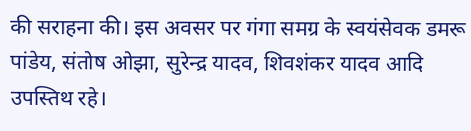की सराहना की। इस अवसर पर गंगा समग्र के स्वयंसेवक डमरू पांडेय, संतोष ओझा, सुरेन्द्र यादव, शिवशंकर यादव आदि उपस्तिथ रहे।